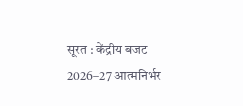सूरत : केंद्रीय बजट 2026–27 आत्मनिर्भर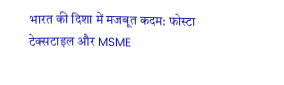भारत की दिशा में मजबूत कदम: फोस्टा
टेक्सटाइल और MSME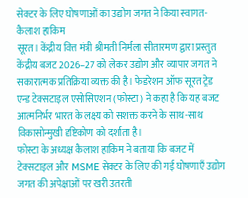सेक्टर के लिए घोषणाओं का उद्योग जगत ने किया स्वागत-कैलाश हाकिम
सूरत। केंद्रीय वित्त मंत्री श्रीमती निर्मला सीतारमण द्वारा प्रस्तुत केंद्रीय बजट 2026–27 को लेकर उद्योग और व्यापार जगत ने सकारात्मक प्रतिक्रिया व्यक्त की है। फेडरेशन ऑफ सूरत ट्रेड एन्ड टेक्सटाइल एसोसिएशन (फोस्टा) ने कहा है कि यह बजट आत्मनिर्भर भारत के लक्ष्य को सशक्त करने के साथ-साथ विकासोन्मुखी दृष्टिकोण को दर्शाता है।
फोस्टा के अध्यक्ष कैलाश हाकिम ने बताया कि बजट में टेक्सटाइल और MSME सेक्टर के लिए की गई घोषणाएँ उद्योग जगत की अपेक्षाओं पर खरी उतरती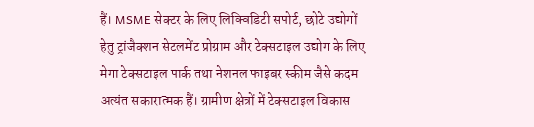हैं। MSME सेक्टर के लिए लिक्विडिटी सपोर्ट, छोटे उद्योगों हेतु ट्रांजैक्शन सेटलमेंट प्रोग्राम और टेक्सटाइल उद्योग के लिए मेगा टेक्सटाइल पार्क तथा नेशनल फाइबर स्कीम जैसे कदम अत्यंत सकारात्मक हैं। ग्रामीण क्षेत्रों में टेक्सटाइल विकास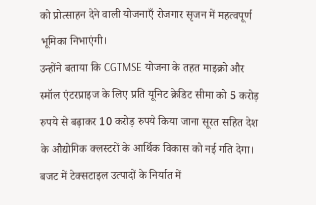को प्रोत्साहन देने वाली योजनाएँ रोजगार सृजन में महत्वपूर्ण भूमिका निभाएंगी।
उन्होंने बताया कि CGTMSE योजना के तहत माइक्रो और स्मॉल एंटरप्राइज के लिए प्रति यूनिट क्रेडिट सीमा को 5 करोड़ रुपये से बढ़ाकर 10 करोड़ रुपये किया जाना सूरत सहित देश के औद्योगिक क्लस्टरों के आर्थिक विकास को नई गति देगा।
बजट में टेक्सटाइल उत्पादों के निर्यात में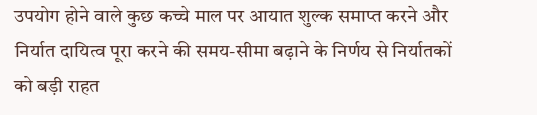उपयोग होने वाले कुछ कच्चे माल पर आयात शुल्क समाप्त करने और निर्यात दायित्व पूरा करने की समय-सीमा बढ़ाने के निर्णय से निर्यातकों को बड़ी राहत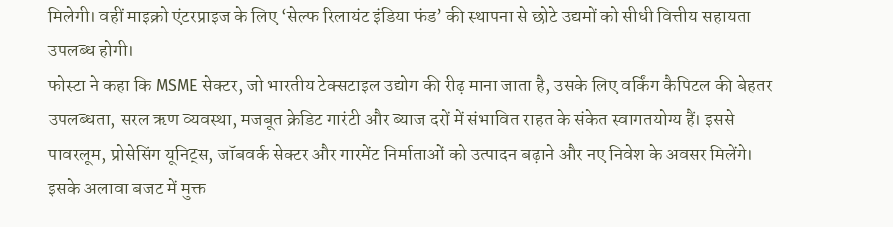मिलेगी। वहीं माइक्रो एंटरप्राइज के लिए ‘सेल्फ रिलायंट इंडिया फंड’ की स्थापना से छोटे उद्यमों को सीधी वित्तीय सहायता उपलब्ध होगी।
फोस्टा ने कहा कि MSME सेक्टर, जो भारतीय टेक्सटाइल उद्योग की रीढ़ माना जाता है, उसके लिए वर्किंग कैपिटल की बेहतर उपलब्धता, सरल ऋण व्यवस्था, मजबूत क्रेडिट गारंटी और ब्याज दरों में संभावित राहत के संकेत स्वागतयोग्य हैं। इससे पावरलूम, प्रोसेसिंग यूनिट्स, जॉबवर्क सेक्टर और गारमेंट निर्माताओं को उत्पादन बढ़ाने और नए निवेश के अवसर मिलेंगे।
इसके अलावा बजट में मुक्त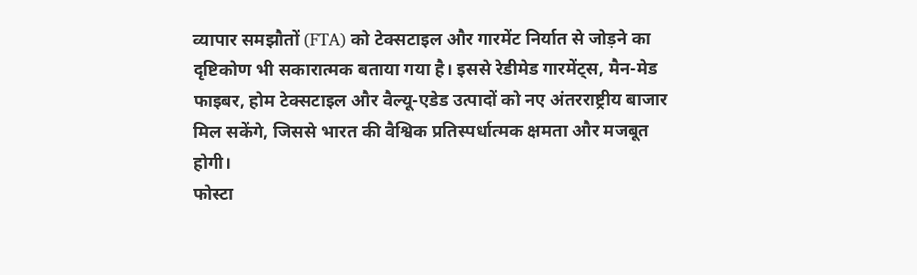व्यापार समझौतों (FTA) को टेक्सटाइल और गारमेंट निर्यात से जोड़ने का दृष्टिकोण भी सकारात्मक बताया गया है। इससे रेडीमेड गारमेंट्स, मैन-मेड फाइबर, होम टेक्सटाइल और वैल्यू-एडेड उत्पादों को नए अंतरराष्ट्रीय बाजार मिल सकेंगे, जिससे भारत की वैश्विक प्रतिस्पर्धात्मक क्षमता और मजबूत होगी।
फोस्टा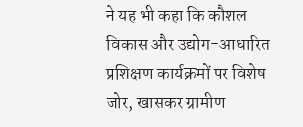ने यह भी कहा कि कौशल विकास और उद्योग-आधारित प्रशिक्षण कार्यक्रमों पर विशेष जोर, खासकर ग्रामीण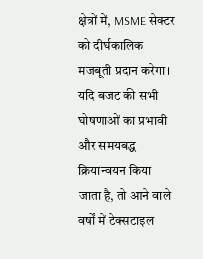क्षेत्रों में, MSME सेक्टर को दीर्घकालिक मजबूती प्रदान करेगा। यदि बजट की सभी घोषणाओं का प्रभावी और समयबद्ध क्रियान्वयन किया जाता है, तो आने वाले वर्षों में टेक्सटाइल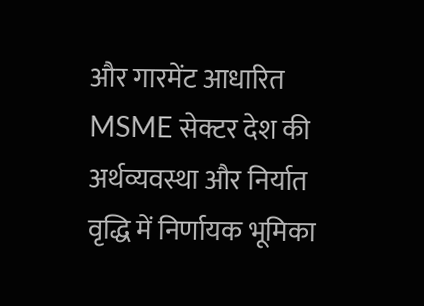और गारमेंट आधारित MSME सेक्टर देश की अर्थव्यवस्था और निर्यात वृद्धि में निर्णायक भूमिका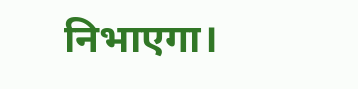निभाएगा।